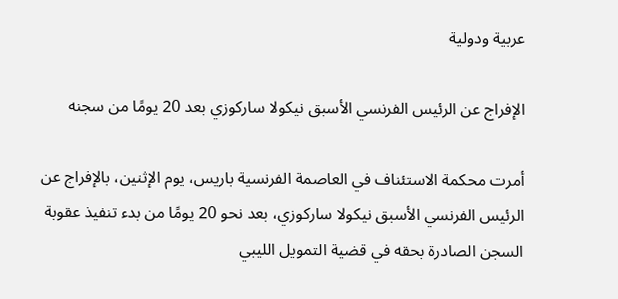عربية ودولية

الإفراج عن الرئيس الفرنسي الأسبق نيكولا ساركوزي بعد 20 يومًا من سجنه

أمرت محكمة الاستئناف في العاصمة الفرنسية باريس، يوم الإثنين، بالإفراج عن الرئيس الفرنسي الأسبق نيكولا ساركوزي، بعد نحو 20 يومًا من بدء تنفيذ عقوبة السجن الصادرة بحقه في قضية التمويل الليبي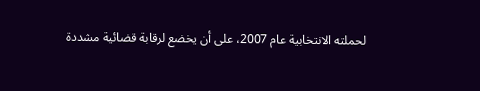لحملته الانتخابية عام 2007، على أن يخضع لرقابة قضائية مشددة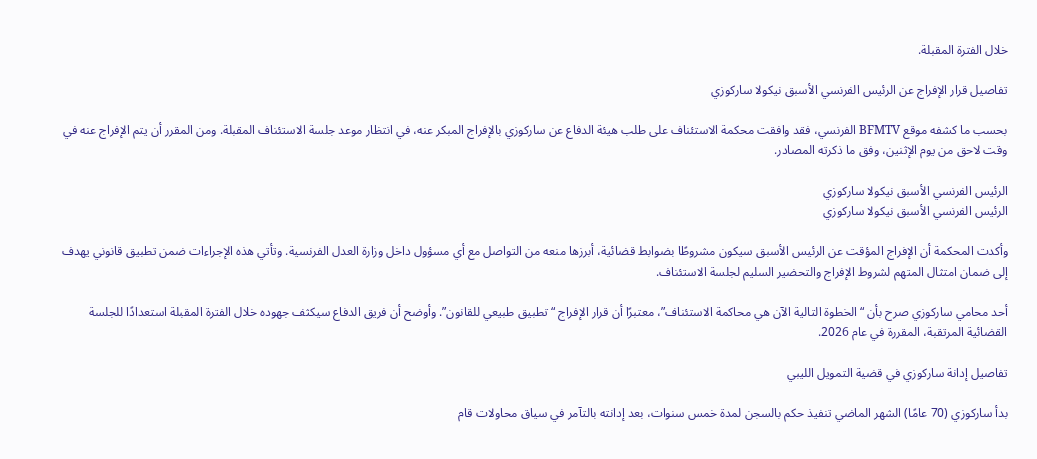خلال الفترة المقبلة.

تفاصيل قرار الإفراج عن الرئيس الفرنسي الأسبق نيكولا ساركوزي

بحسب ما كشفه موقع BFMTV الفرنسي، فقد وافقت محكمة الاستئناف على طلب هيئة الدفاع عن ساركوزي بالإفراج المبكر عنه، في انتظار موعد جلسة الاستئناف المقبلة. ومن المقرر أن يتم الإفراج عنه في وقت لاحق من يوم الإثنين، وفق ما ذكرته المصادر.

الرئيس الفرنسي الأسبق نيكولا ساركوزي
الرئيس الفرنسي الأسبق نيكولا ساركوزي

وأكدت المحكمة أن الإفراج المؤقت عن الرئيس الأسبق سيكون مشروطًا بضوابط قضائية، أبرزها منعه من التواصل مع أي مسؤول داخل وزارة العدل الفرنسية. وتأتي هذه الإجراءات ضمن تطبيق قانوني يهدف إلى ضمان امتثال المتهم لشروط الإفراج والتحضير السليم لجلسة الاستئناف.

أحد محامي ساركوزي صرح بأن “الخطوة التالية الآن هي محاكمة الاستئناف”، معتبرًا أن قرار الإفراج “تطبيق طبيعي للقانون”. وأوضح أن فريق الدفاع سيكثف جهوده خلال الفترة المقبلة استعدادًا للجلسة القضائية المرتقبة، المقررة في عام 2026.

تفاصيل إدانة ساركوزي في قضية التمويل الليبي

بدأ ساركوزي (70 عامًا) الشهر الماضي تنفيذ حكم بالسجن لمدة خمس سنوات، بعد إدانته بالتآمر في سياق محاولات قام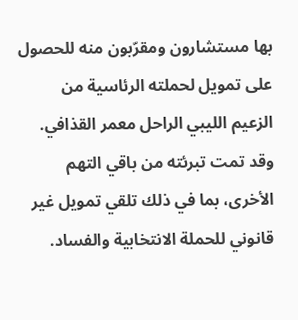بها مستشارون ومقرّبون منه للحصول على تمويل لحملته الرئاسية من الزعيم الليبي الراحل معمر القذافي.
وقد تمت تبرئته من باقي التهم الأخرى، بما في ذلك تلقي تمويل غير قانوني للحملة الانتخابية والفساد.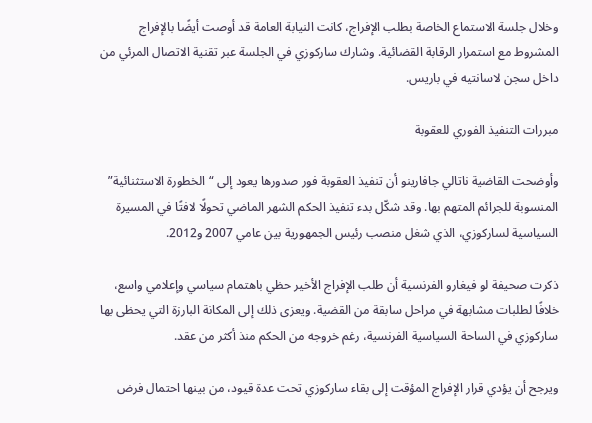وخلال جلسة الاستماع الخاصة بطلب الإفراج، كانت النيابة العامة قد أوصت أيضًا بالإفراج المشروط مع استمرار الرقابة القضائية. وشارك ساركوزي في الجلسة عبر تقنية الاتصال المرئي من داخل سجن لاسانتيه في باريس.

مبررات التنفيذ الفوري للعقوبة

وأوضحت القاضية ناتالي جافارينو أن تنفيذ العقوبة فور صدورها يعود إلى “الخطورة الاستثنائية” المنسوبة للجرائم المتهم بها. وقد شكّل بدء تنفيذ الحكم الشهر الماضي تحولًا لافتًا في المسيرة السياسية لساركوزي، الذي شغل منصب رئيس الجمهورية بين عامي 2007 و2012.

ذكرت صحيفة لو فيغارو الفرنسية أن طلب الإفراج الأخير حظي باهتمام سياسي وإعلامي واسع، خلافًا لطلبات مشابهة في مراحل سابقة من القضية. ويعزى ذلك إلى المكانة البارزة التي يحظى بها ساركوزي في الساحة السياسية الفرنسية، رغم خروجه من الحكم منذ أكثر من عقد.

ويرجح أن يؤدي قرار الإفراج المؤقت إلى بقاء ساركوزي تحت عدة قيود، من بينها احتمال فرض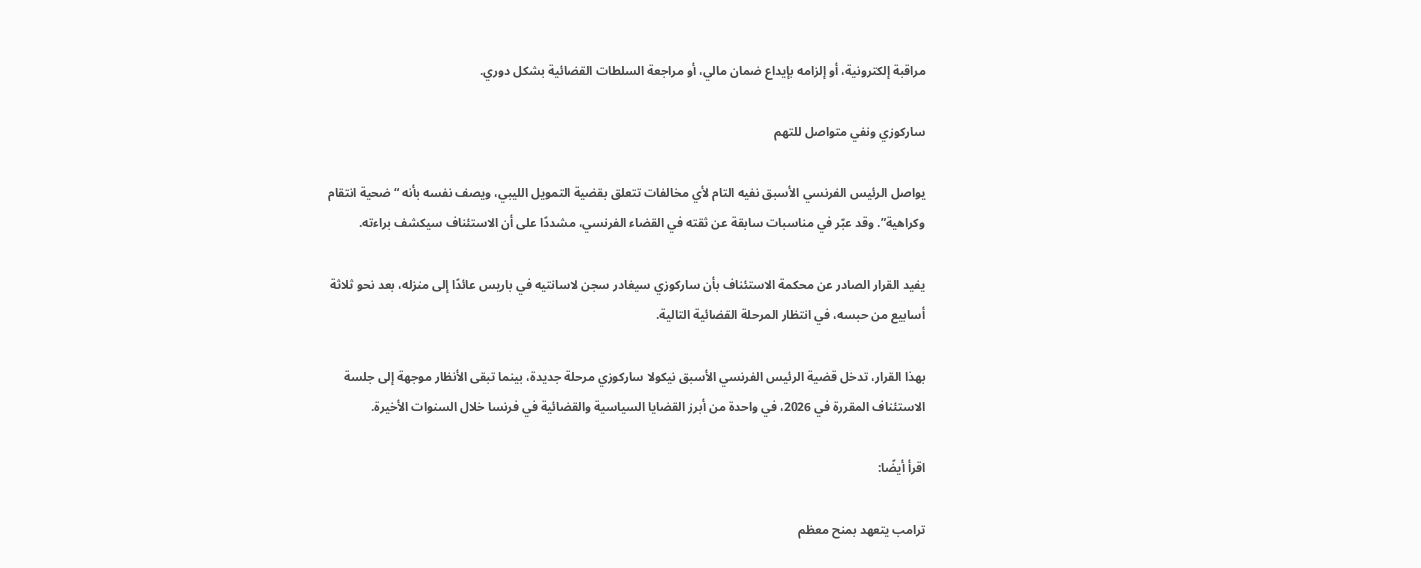مراقبة إلكترونية، أو إلزامه بإيداع ضمان مالي، أو مراجعة السلطات القضائية بشكل دوري.

ساركوزي ونفي متواصل للتهم

يواصل الرئيس الفرنسي الأسبق نفيه التام لأي مخالفات تتعلق بقضية التمويل الليبي، ويصف نفسه بأنه “ضحية انتقام وكراهية”. وقد عبّر في مناسبات سابقة عن ثقته في القضاء الفرنسي، مشددًا على أن الاستئناف سيكشف براءته.

يفيد القرار الصادر عن محكمة الاستئناف بأن ساركوزي سيغادر سجن لاسانتيه في باريس عائدًا إلى منزله، بعد نحو ثلاثة أسابيع من حبسه، في انتظار المرحلة القضائية التالية.

بهذا القرار، تدخل قضية الرئيس الفرنسي الأسبق نيكولا ساركوزي مرحلة جديدة، بينما تبقى الأنظار موجهة إلى جلسة الاستئناف المقررة في 2026، في واحدة من أبرز القضايا السياسية والقضائية في فرنسا خلال السنوات الأخيرة.

اقرأ أيضًا:

ترامب يتعهد بمنح معظم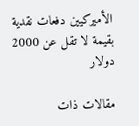الأميركيين دفعات نقدية بقيمة لا تقل عن 2000 دولار

مقالات ذات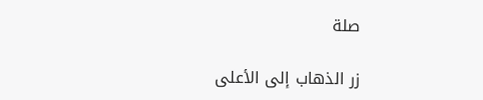صلة

زر الذهاب إلى الأعلى